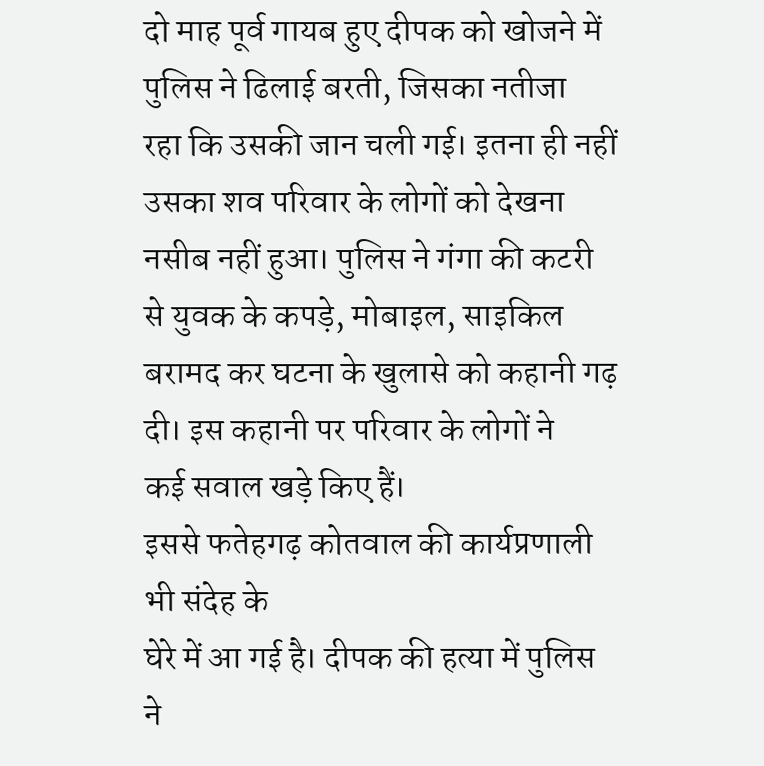दो माह पूर्व गायब हुए दीपक को खोजने में पुलिस ने ढिलाई बरती, जिसका नतीजा
रहा कि उसकी जान चली गई। इतना ही नहीं उसका शव परिवार के लोगों को देखना
नसीब नहीं हुआ। पुलिस ने गंगा की कटरी से युवक के कपड़े, मोबाइल, साइकिल
बरामद कर घटना के खुलासे को कहानी गढ़ दी। इस कहानी पर परिवार के लोगों ने
कई सवाल खड़े किए हैं।
इससे फतेहगढ़ कोतवाल की कार्यप्रणाली भी संदेह के
घेरे में आ गई है। दीपक की हत्या में पुलिस ने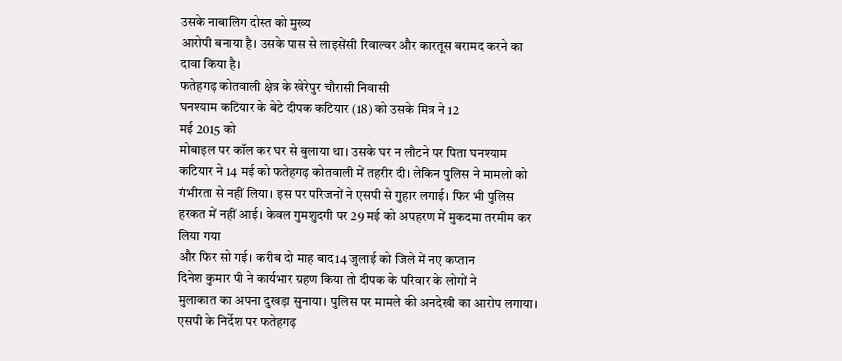उसके नाबालिग दोस्त को मुख्य
आरोपी बनाया है। उसके पास से लाइसेंसी रिवाल्वर और कारतूस बरामद करने का
दावा किया है।
फतेहगढ़ कोतवाली क्षेत्र के खेरेपुर चौरासी निवासी
घनश्याम कटियार के बेटे दीपक कटियार (18) को उसके मित्र ने 12
मई 2015 को
मोबाइल पर कॉल कर घर से बुलाया था। उसके घर न लौटने पर पिता घनश्याम
कटियार ने 14 मई को फतेहगढ़ कोतवाली में तहरीर दी। लेकिन पुलिस ने मामलो को
गंभीरता से नहीं लिया। इस पर परिजनों ने एसपी से गुहार लगाई। फिर भी पुलिस
हरकत में नहीं आई। केवल गुमशुदगी पर 29 मई को अपहरण में मुकदमा तरमीम कर
लिया गया
और फिर सो गई। करीब दो माह बाद14 जुलाई को जिले में नए कप्तान
दिनेश कुमार पी ने कार्यभार ग्रहण किया तो दीपक के परिवार के लोगों ने
मुलाकात का अपना दुखड़ा सुनाया। पुलिस पर मामले की अनदेखी का आरोप लगाया।
एसपी के निर्देश पर फतेहगढ़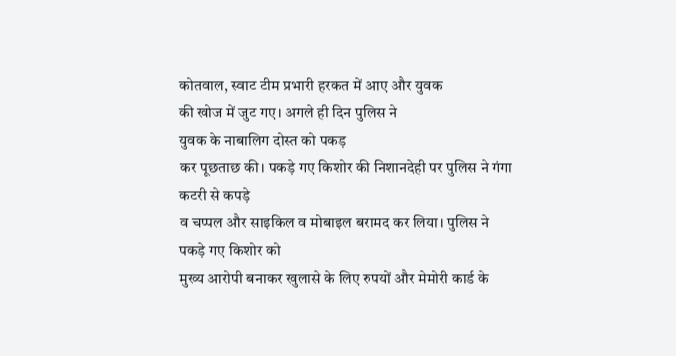कोतवाल, स्वाट टीम प्रभारी हरकत में आए और युवक
की खोज में जुट गए। अगले ही दिन पुलिस ने
युवक के नाबालिग दोस्त को पकड़
कर पूछताछ की। पकड़े गए किशोर की निशानदेही पर पुलिस ने गंगा कटरी से कपड़े
व चप्पल और साइकिल व मोबाइल बरामद कर लिया। पुलिस ने पकड़े गए किशोर को
मुख्य आरोपी बनाकर खुलासे के लिए रुपयों और मेमोरी कार्ड के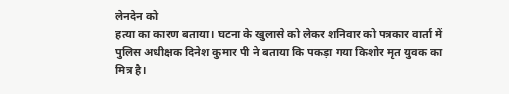लेनदेन को
हत्या का कारण बताया। घटना के खुलासे को लेकर शनिवार को पत्रकार वार्ता में
पुलिस अधीक्षक दिनेश कुमार पी ने बताया कि पकड़ा गया किशोर मृत युवक का
मित्र है।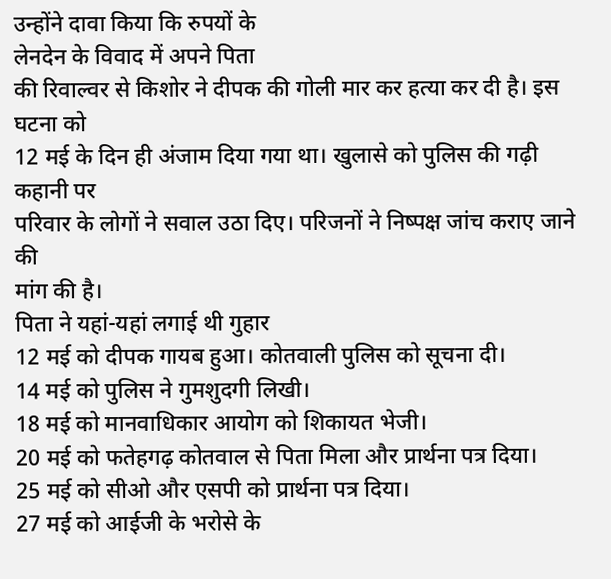उन्होंने दावा किया कि रुपयों के
लेनदेन के विवाद में अपने पिता
की रिवाल्वर से किशोर ने दीपक की गोली मार कर हत्या कर दी है। इस घटना को
12 मई के दिन ही अंजाम दिया गया था। खुलासे को पुलिस की गढ़ी कहानी पर
परिवार के लोगों ने सवाल उठा दिए। परिजनों ने निष्पक्ष जांच कराए जाने की
मांग की है।
पिता ने यहां-यहां लगाई थी गुहार
12 मई को दीपक गायब हुआ। कोतवाली पुलिस को सूचना दी।
14 मई को पुलिस ने गुमशुदगी लिखी।
18 मई को मानवाधिकार आयोग को शिकायत भेजी।
20 मई को फतेहगढ़ कोतवाल से पिता मिला और प्रार्थना पत्र दिया।
25 मई को सीओ और एसपी को प्रार्थना पत्र दिया।
27 मई को आईजी के भरोसे के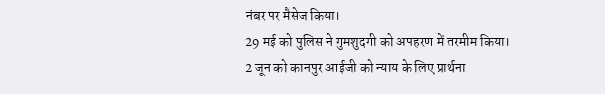नंबर पर मैसेज किया।
29 मई को पुलिस ने गुमशुदगी को अपहरण में तरमीम किया।
2 जून को कानपुर आईजी को न्याय के लिए प्रार्थना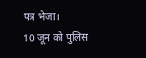पत्र भेजा।
10 जून को पुलिस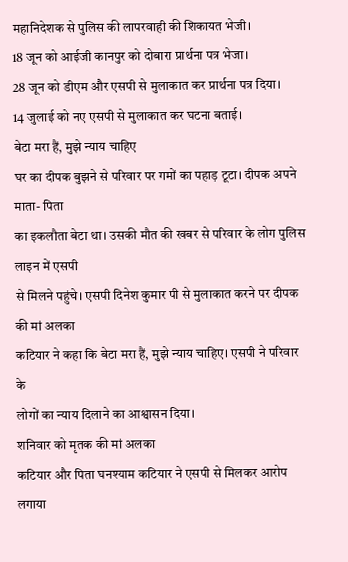महानिदेशक से पुलिस की लापरवाही की शिकायत भेजी।
18 जून को आईजी कानपुर को दोबारा प्रार्थना पत्र भेजा।
28 जून को डीएम और एसपी से मुलाकात कर प्रार्थना पत्र दिया।
14 जुलाई को नए एसपी से मुलाकात कर घटना बताई।
बेटा मरा हैं, मुझे न्याय चाहिए
घर का दीपक बुझने से परिवार पर गमों का पहाड़ टूटा। दीपक अपने माता- पिता
का इकलौता बेटा था। उसकी मौत की खबर से परिवार के लोग पुलिस लाइन में एसपी
से मिलने पहुंचे। एसपी दिनेश कुमार पी से मुलाकात करने पर दीपक की मां अलका
कटियार ने कहा कि बेटा मरा हैं, मुझे न्याय चाहिए। एसपी ने परिवार के
लोगों का न्याय दिलाने का आश्वासन दिया।
शनिवार को मृतक की मां अलका
कटियार और पिता घनश्याम कटियार ने एसपी से मिलकर आरोप लगाया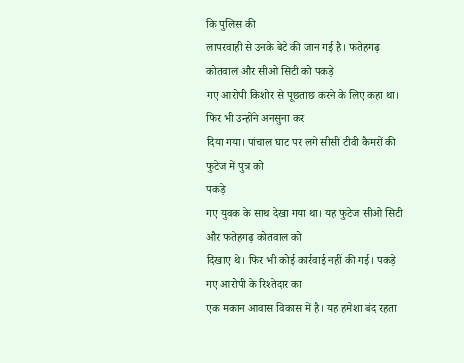कि पुलिस की
लापरवाही से उनके बेटे की जान गई है। फतेहगढ़ कोतवाल और सीओ सिटी को पकड़े
गए आरोपी किशोर से पूछताछ करने के लिए कहा था। फिर भी उन्होंने अनसुना कर
दिया गया। पांचाल घाट पर लगे सीसी टीवी कैमरों की फुटेज में पुत्र को
पकड़े
गए युवक के साथ देखा गया था। यह फुटेज सीओ सिटी और फतेहगढ़ कोतवाल को
दिखाए थे। फिर भी कोई कार्रवाई नहीं की गई। पकड़े गए आरोपी के रिश्तेदार का
एक मकान आवास विकास में है। यह हमेशा बंद रहता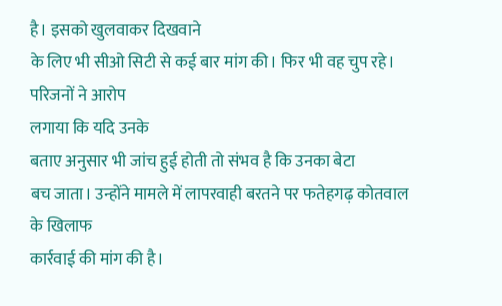है। इसको खुलवाकर दिखवाने
के लिए भी सीओ सिटी से कई बार मांग की। फिर भी वह चुप रहे। परिजनों ने आरोप
लगाया कि यदि उनके
बताए अनुसार भी जांच हुई होती तो संभव है कि उनका बेटा
बच जाता। उन्होंने मामले में लापरवाही बरतने पर फतेहगढ़ कोतवाल के खिलाफ
कार्रवाई की मांग की है।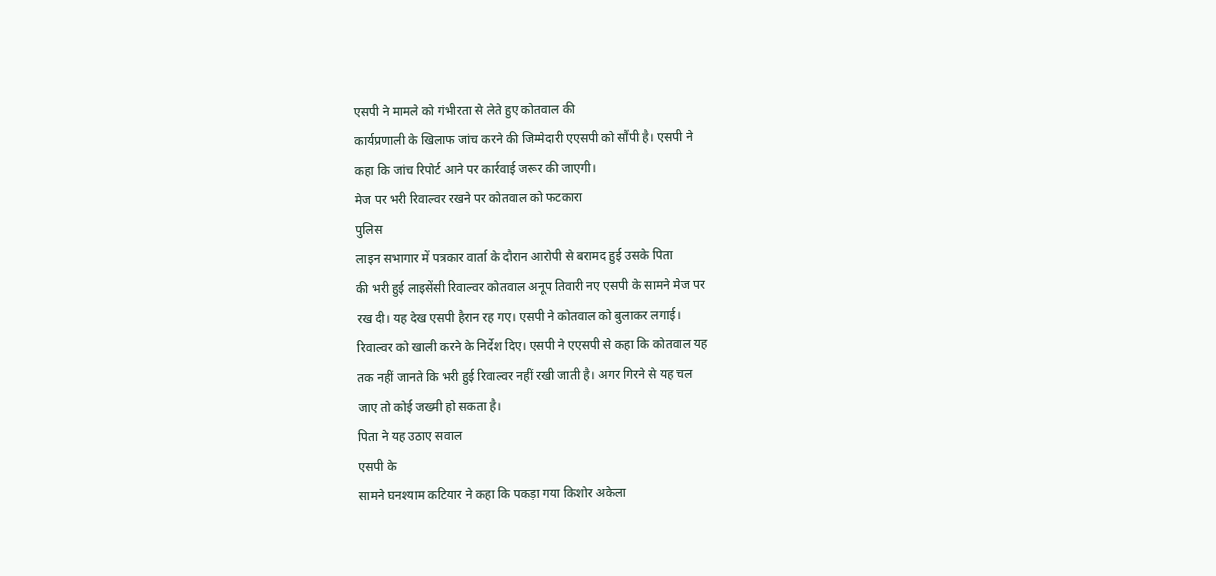एसपी ने मामले को गंभीरता से लेते हुए कोतवाल की
कार्यप्रणाली के खिलाफ जांच करने की जिम्मेदारी एएसपी को सौंपी है। एसपी ने
कहा कि जांच रिपोर्ट आने पर कार्रवाई जरूर की जाएगी।
मेज पर भरी रिवाल्वर रखने पर कोतवाल को फटकारा
पुलिस
लाइन सभागार में पत्रकार वार्ता के दौरान आरोपी से बरामद हुई उसके पिता
की भरी हुई लाइसेंसी रिवाल्वर कोतवाल अनूप तिवारी नए एसपी के सामने मेज पर
रख दी। यह देख एसपी हैरान रह गए। एसपी ने कोतवाल को बुलाकर लगाई।
रिवाल्वर को खाली करने के निर्देश दिए। एसपी ने एएसपी से कहा कि कोतवाल यह
तक नहीं जानते कि भरी हुई रिवाल्वर नहीं रखी जाती है। अगर गिरने से यह चल
जाए तो कोई जख्मी हो सकता है।
पिता ने यह उठाए सवाल
एसपी के
सामने घनश्याम कटियार ने कहा कि पकड़ा गया किशोर अकेला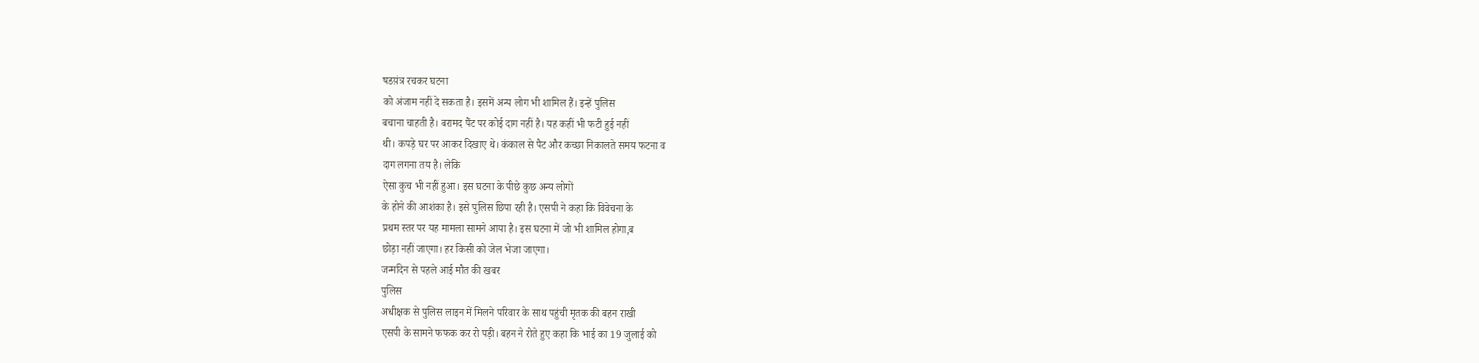षडय़ंत्र रचकर घटना
को अंजाम नहीं दे सकता है। इसमें अन्य लोग भी शामिल हैं। इन्हें पुलिस
बचाना चाहती है। बरामद पैंट पर कोई दाग नहीं है। यह कहीं भी फटी हुई नहीं
थी। कपड़े घर पर आकर दिखाए थे। कंकाल से पैट और कच्छा निकालते समय फटना व
दाग लगना तय है। लेकि
ऐसा कुच भी नहीं हुआ। इस घटना के पीछे कुछ अन्य लोगों
के होने की आशंका है। इसे पुलिस छिपा रही है। एसपी ने कहा कि विवेचना के
प्रथम स्तर पर यह मामला सामने आया है। इस घटना में जो भी शामिल होगा,ब
छोड़ा नहीं जाएगा। हर किसी को जेल भेजा जाएगा।
जन्मदिन से पहले आई मौत की खबर
पुलिस
अधीक्षक से पुलिस लाइन में मिलने परिवार के साथ पहुंची मृतक की बहन राखी
एसपी के सामने फफक कर रो पड़ी। बहन ने रोते हुए कहा कि भाई का 19 जुलाई को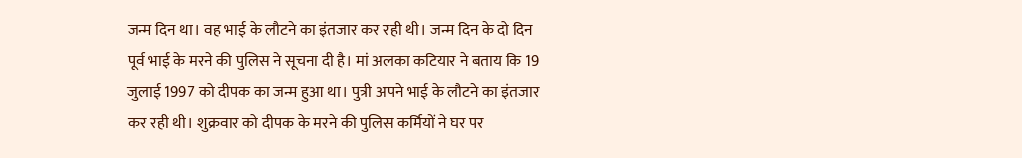जन्म दिन था। वह भाई के लौटने का इंतजार कर रही थी। जन्म दिन के दो दिन
पूर्व भाई के मरने की पुलिस ने सूचना दी है। मां अलका कटियार ने बताय कि 19
जुलाई 1997 को दीपक का जन्म हुआ था। पुत्री अपने भाई के लौटने का इंतजार
कर रही थी। शुक्रवार को दीपक के मरने की पुलिस कर्मियों ने घर पर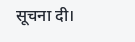सूचना दी।